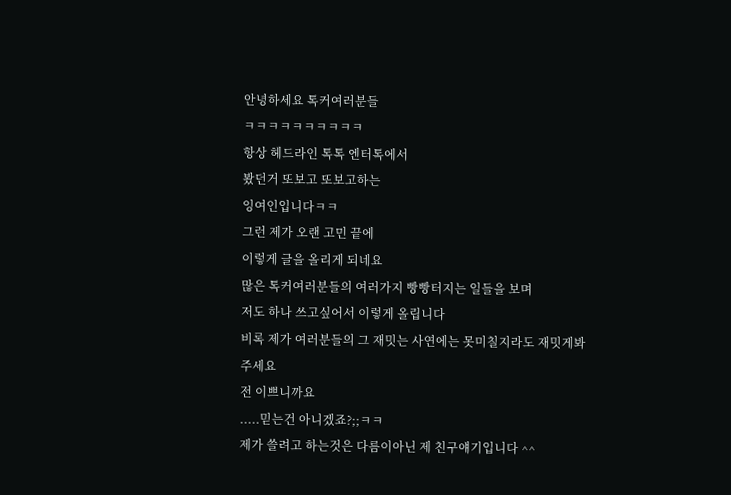안녕하세요 톡커여러분들
ㅋㅋㅋㅋㅋㅋㅋㅋㅋㅋ
항상 헤드라인 톡톡 엔터톡에서
봤던거 또보고 또보고하는
잉여인입니다ㅋㅋ
그런 제가 오랜 고민 끝에
이렇게 글을 올리게 되네요
많은 톡커여러분들의 여러가지 빵빵터지는 일들을 보며
저도 하나 쓰고싶어서 이렇게 올립니다
비록 제가 여러분들의 그 재밋는 사연에는 못미칠지라도 재밋게봐주세요
전 이쁘니까요
.....믿는건 아니겠죠?;;ㅋㅋ
제가 쓸려고 하는것은 다름이아닌 제 친구얘기입니다 ^^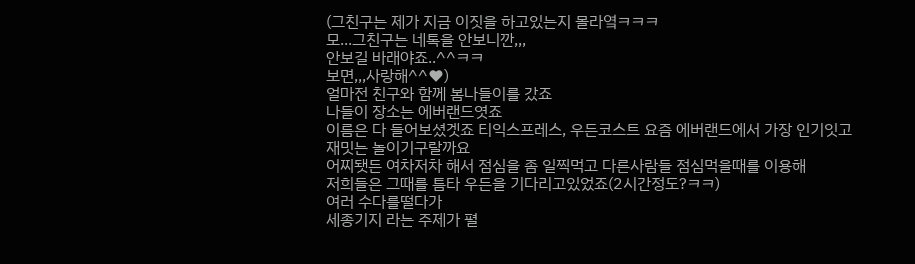(그친구는 제가 지금 이짓을 하고있는지 몰라옄ㅋㅋㅋ
모...그친구는 네톡을 안보니깐,,,
안보길 바래야죠..^^ㅋㅋ
보면,,,사랑해^^♥)
얼마전 친구와 함께 봄나들이를 갔죠
나들이 장소는 에버랜드엿죠
이름은 다 들어보셨겟죠 티익스프레스, 우든코스트 요즘 에버랜드에서 가장 인기잇고
재밋는 놀이기구랄까요
어찌됏든 여차저차 해서 점심을 좀 일찍먹고 다른사람들 점심먹을때를 이용해
저희들은 그때를 틈타 우든을 기다리고있었죠(2시간정도?ㅋㅋ)
여러 수다를떨다가
세종기지 라는 주제가 펼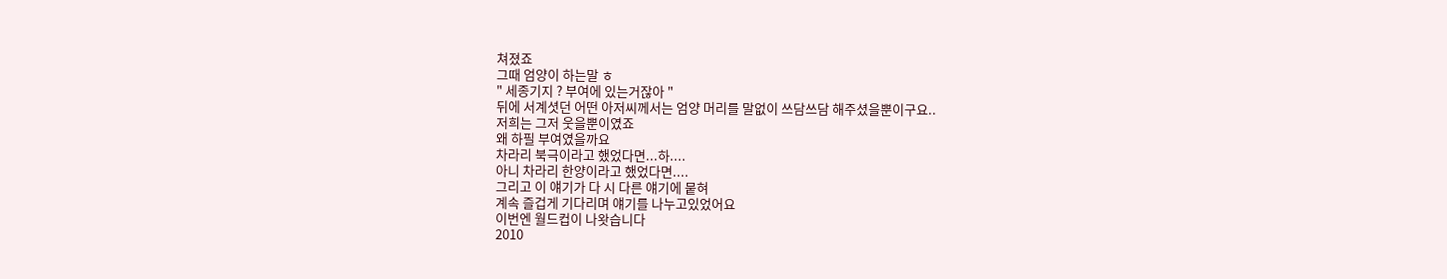쳐졌죠
그때 엄양이 하는말 ㅎ
" 세종기지 ? 부여에 있는거잖아 "
뒤에 서계셧던 어떤 아저씨께서는 엄양 머리를 말없이 쓰담쓰담 해주셨을뿐이구요..
저희는 그저 웃을뿐이였죠
왜 하필 부여였을까요
차라리 북극이라고 했었다면...하....
아니 차라리 한양이라고 했었다면....
그리고 이 얘기가 다 시 다른 얘기에 뭍혀
계속 즐겁게 기다리며 얘기를 나누고있었어요
이번엔 월드컵이 나왓습니다
2010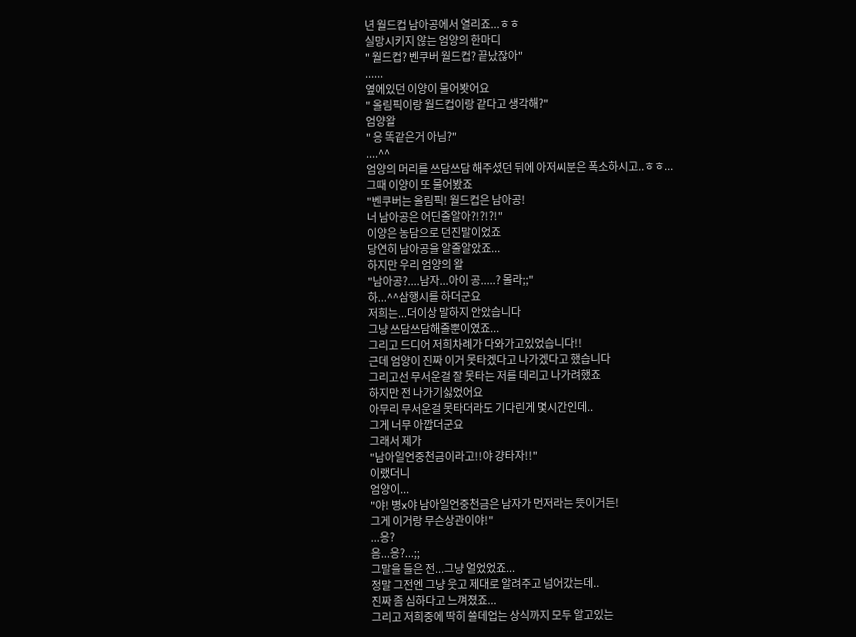년 월드컵 남아공에서 열리죠...ㅎㅎ
실망시키지 않는 엄양의 한마디
" 월드컵? 벤쿠버 월드컵? 끝났잖아"
......
옆에있던 이양이 물어봣어요
" 올림픽이랑 월드컵이랑 같다고 생각해?"
엄양왈
" 응 똑같은거 아님?"
....^^
엄양의 머리를 쓰담쓰담 해주셨던 뒤에 아저씨분은 폭소하시고..ㅎㅎ...
그때 이양이 또 물어봤죠
"벤쿠버는 올림픽! 월드컵은 남아공!
너 남아공은 어딘줄알아?!?!?!"
이양은 농담으로 던진말이었죠
당연히 남아공을 알줄알았죠...
하지만 우리 엄양의 왈
"남아공?....남자...아이 공.....? 몰라;;"
하...^^삼행시를 하더군요
저희는...더이상 말하지 안았습니다
그냥 쓰담쓰담해줄뿐이였죠...
그리고 드디어 저희차례가 다와가고있었습니다!!
근데 엄양이 진짜 이거 못타겠다고 나가겠다고 했습니다
그리고선 무서운걸 잘 못타는 저를 데리고 나가려했죠
하지만 전 나가기싫었어요
아무리 무서운걸 못타더라도 기다린게 몇시간인데..
그게 너무 아깝더군요
그래서 제가
"남아일언중천금이라고!!야 걍타자!!"
이랬더니
엄양이...
"야! 병x야 남아일언중천금은 남자가 먼저라는 뜻이거든!
그게 이거랑 무슨상관이야!"
...응?
음...응?...;;
그말을 들은 전...그냥 얼었었죠...
정말 그전엔 그냥 웃고 제대로 알려주고 넘어갔는데..
진짜 좀 심하다고 느껴졌죠...
그리고 저희중에 딱히 쓸데업는 상식까지 모두 알고있는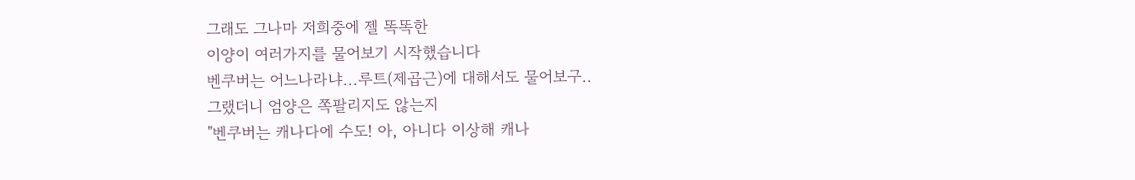그래도 그나마 저희중에 젤 똑똑한
이양이 여러가지를 물어보기 시작했습니다
벤쿠버는 어느나라냐...루트(제곱근)에 대해서도 물어보구..
그랬더니 엄양은 쪽팔리지도 않는지
"벤쿠버는 캐나다에 수도! 아, 아니다 이상해 캐나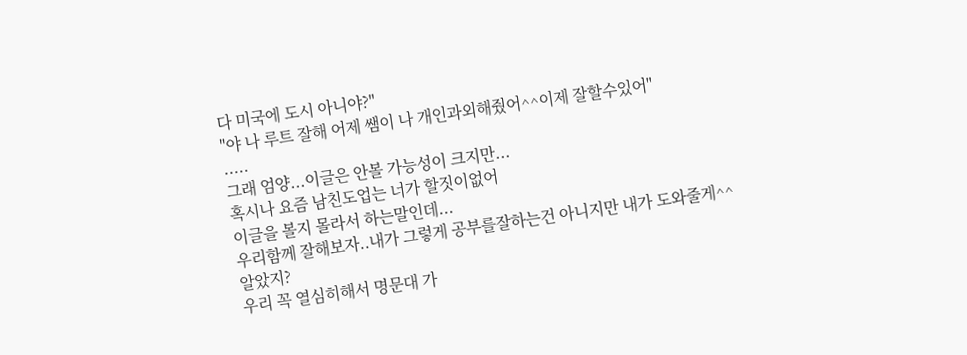다 미국에 도시 아니야?"
"야 나 루트 잘해 어제 쌤이 나 개인과외해줬어^^이제 잘할수있어"
.....
그래 엄양...이글은 안볼 가능성이 크지만...
혹시나 요즘 남친도업는 너가 할짓이없어
이글을 볼지 몰라서 하는말인데...
우리함께 잘해보자..내가 그렇게 공부를잘하는건 아니지만 내가 도와줄게^^
알았지?
우리 꼭 열심히해서 명문대 가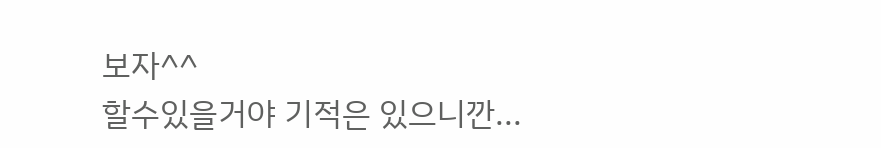보자^^
할수있을거야 기적은 있으니깐...